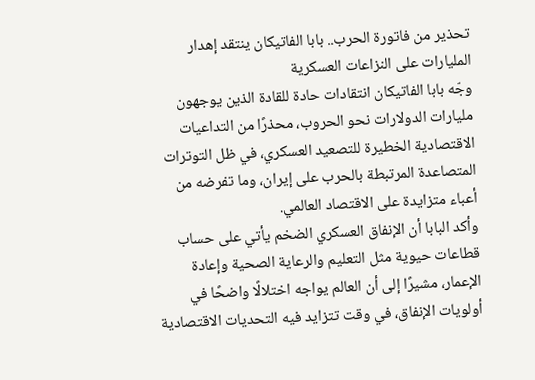تحذير من فاتورة الحرب.. بابا الفاتيكان ينتقد إهدار المليارات على النزاعات العسكرية
وجّه بابا الفاتيكان انتقادات حادة للقادة الذين يوجهون مليارات الدولارات نحو الحروب، محذرًا من التداعيات الاقتصادية الخطيرة للتصعيد العسكري، في ظل التوترات المتصاعدة المرتبطة بالحرب على إيران، وما تفرضه من أعباء متزايدة على الاقتصاد العالمي.
وأكد البابا أن الإنفاق العسكري الضخم يأتي على حساب قطاعات حيوية مثل التعليم والرعاية الصحية وإعادة الإعمار، مشيرًا إلى أن العالم يواجه اختلالًا واضحًا في أولويات الإنفاق، في وقت تتزايد فيه التحديات الاقتصادية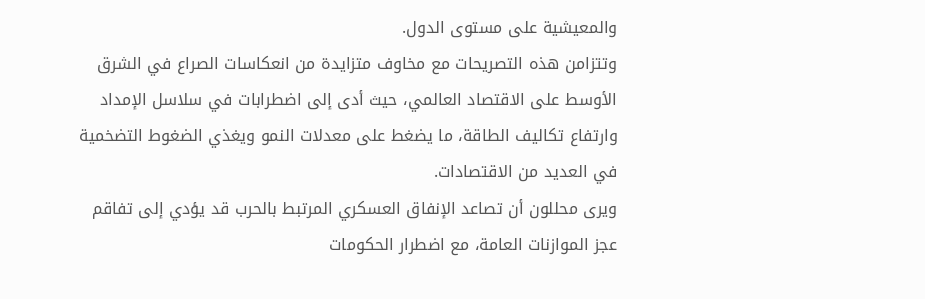والمعيشية على مستوى الدول.
وتتزامن هذه التصريحات مع مخاوف متزايدة من انعكاسات الصراع في الشرق الأوسط على الاقتصاد العالمي، حيث أدى إلى اضطرابات في سلاسل الإمداد وارتفاع تكاليف الطاقة، ما يضغط على معدلات النمو ويغذي الضغوط التضخمية في العديد من الاقتصادات.
ويرى محللون أن تصاعد الإنفاق العسكري المرتبط بالحرب قد يؤدي إلى تفاقم عجز الموازنات العامة، مع اضطرار الحكومات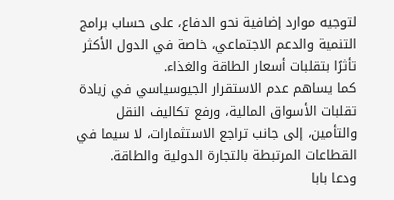لتوجيه موارد إضافية نحو الدفاع، على حساب برامج التنمية والدعم الاجتماعي، خاصة في الدول الأكثر تأثرًا بتقلبات أسعار الطاقة والغذاء.
كما يساهم عدم الاستقرار الجيوسياسي في زيادة تقلبات الأسواق المالية، ورفع تكاليف النقل والتأمين، إلى جانب تراجع الاستثمارات، لا سيما في القطاعات المرتبطة بالتجارة الدولية والطاقة.
ودعا بابا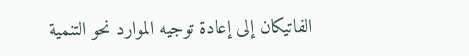الفاتيكان إلى إعادة توجيه الموارد نحو التنمية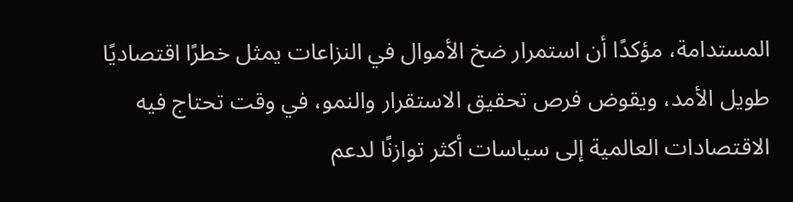المستدامة، مؤكدًا أن استمرار ضخ الأموال في النزاعات يمثل خطرًا اقتصاديًا طويل الأمد، ويقوض فرص تحقيق الاستقرار والنمو، في وقت تحتاج فيه الاقتصادات العالمية إلى سياسات أكثر توازنًا لدعم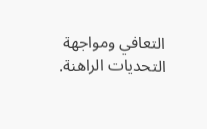التعافي ومواجهة التحديات الراهنة.